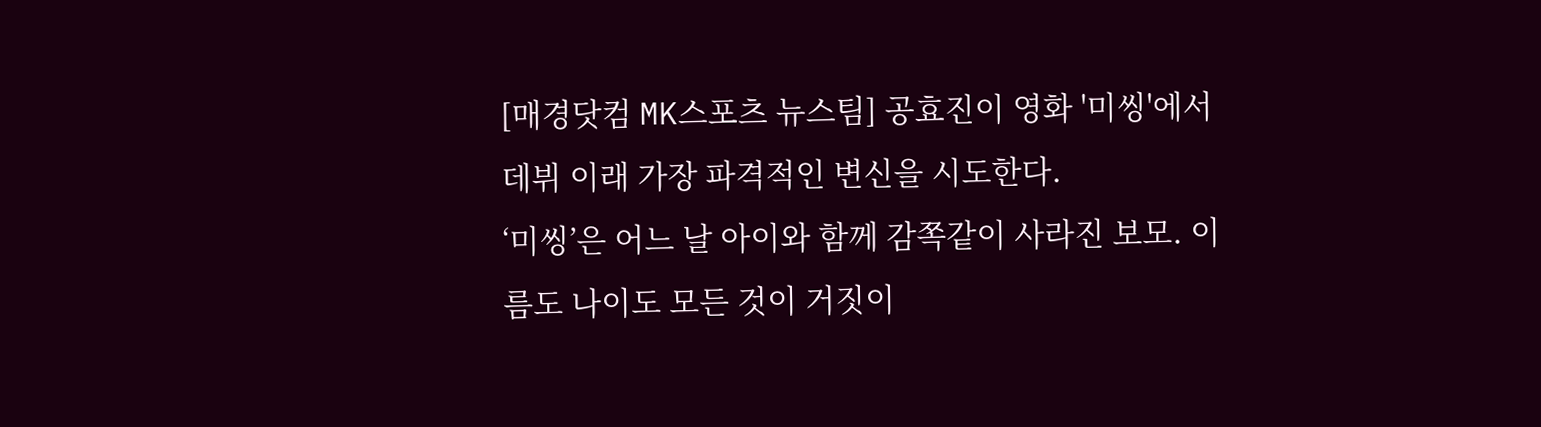[매경닷컴 MK스포츠 뉴스팀] 공효진이 영화 '미씽'에서 데뷔 이래 가장 파격적인 변신을 시도한다.
‘미씽’은 어느 날 아이와 함께 감쪽같이 사라진 보모. 이름도 나이도 모든 것이 거짓이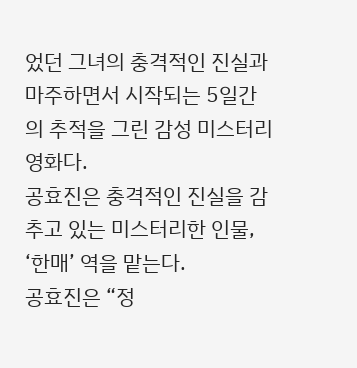었던 그녀의 충격적인 진실과 마주하면서 시작되는 5일간의 추적을 그린 감성 미스터리 영화다.
공효진은 충격적인 진실을 감추고 있는 미스터리한 인물, ‘한매’ 역을 맡는다.
공효진은 “정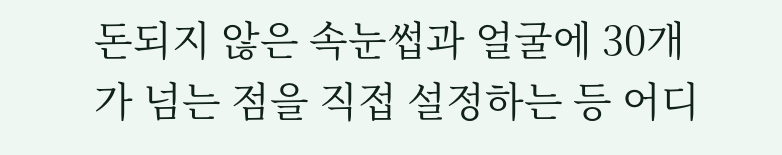돈되지 않은 속눈썹과 얼굴에 30개가 넘는 점을 직접 설정하는 등 어디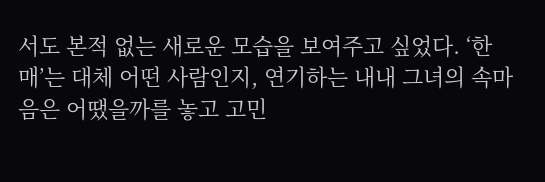서도 본적 없는 새로운 모습을 보여주고 싶었다. ‘한매’는 대체 어떤 사람인지, 연기하는 내내 그녀의 속마음은 어땠을까를 놓고 고민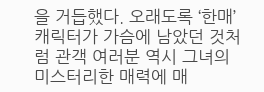을 거듭했다. 오래도록 ‘한매’ 캐릭터가 가슴에 남았던 것처럼 관객 여러분 역시 그녀의 미스터리한 매력에 매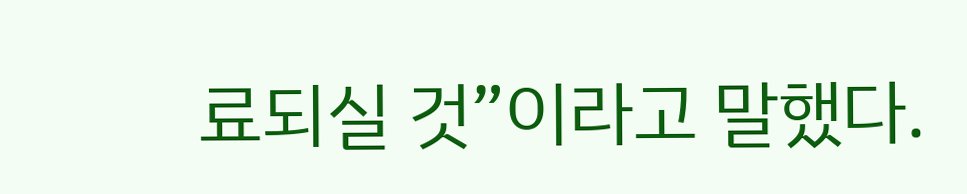료되실 것”이라고 말했다.